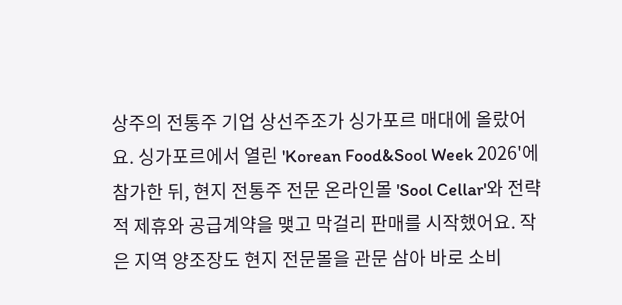상주의 전통주 기업 상선주조가 싱가포르 매대에 올랐어요. 싱가포르에서 열린 'Korean Food&Sool Week 2026'에 참가한 뒤, 현지 전통주 전문 온라인몰 'Sool Cellar'와 전략적 제휴와 공급계약을 맺고 막걸리 판매를 시작했어요. 작은 지역 양조장도 현지 전문몰을 관문 삼아 바로 소비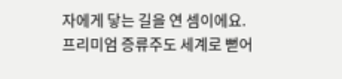자에게 닿는 길을 연 셈이에요.
프리미엄 증류주도 세계로 뻗어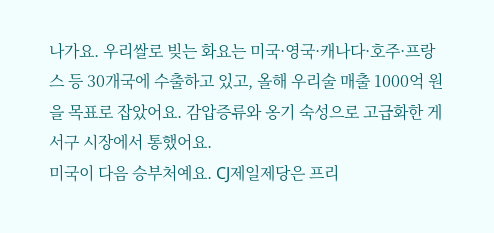나가요. 우리쌀로 빚는 화요는 미국·영국·캐나다·호주·프랑스 등 30개국에 수출하고 있고, 올해 우리술 매출 1000억 원을 목표로 잡았어요. 감압증류와 옹기 숙성으로 고급화한 게 서구 시장에서 통했어요.
미국이 다음 승부처예요. CJ제일제당은 프리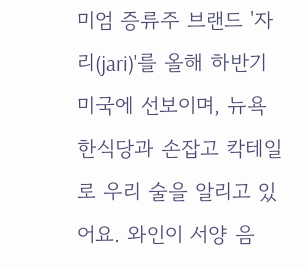미엄 증류주 브랜드 '자리(jari)'를 올해 하반기 미국에 선보이며, 뉴욕 한식당과 손잡고 칵테일로 우리 술을 알리고 있어요. 와인이 서양 음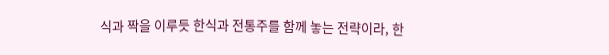식과 짝을 이루듯 한식과 전통주를 함께 놓는 전략이라, 한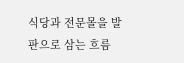식당과 전문몰을 발판으로 삼는 흐름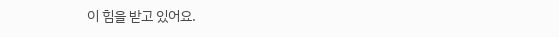이 힘을 받고 있어요.